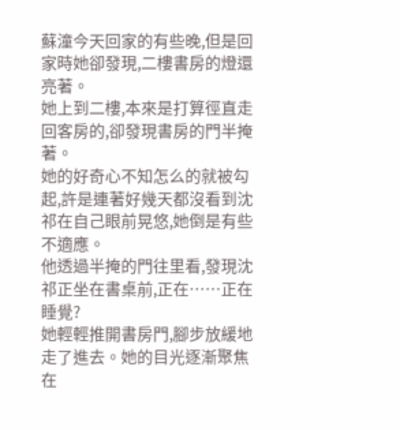蘇潼今天回家的有些晚,但是回家時她卻發現,二樓書房的燈還亮著。
她上到二樓,本來是打算徑直走回客房的,卻發現書房的門半掩著。
她的好奇心不知怎么的就被勾起,許是連著好幾天都沒看到沈祁在自己眼前晃悠,她倒是有些不適應。
他透過半掩的門往里看,發現沈祁正坐在書桌前,正在……正在睡覺?
她輕輕推開書房門,腳步放緩地走了進去。她的目光逐漸聚焦在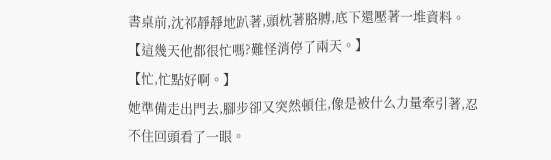書桌前,沈祁靜靜地趴著,頭枕著胳膊,底下還壓著一堆資料。
【這幾天他都很忙嗎?難怪消停了兩天。】
【忙,忙點好啊。】
她準備走出門去,腳步卻又突然頓住,像是被什么力量牽引著,忍不住回頭看了一眼。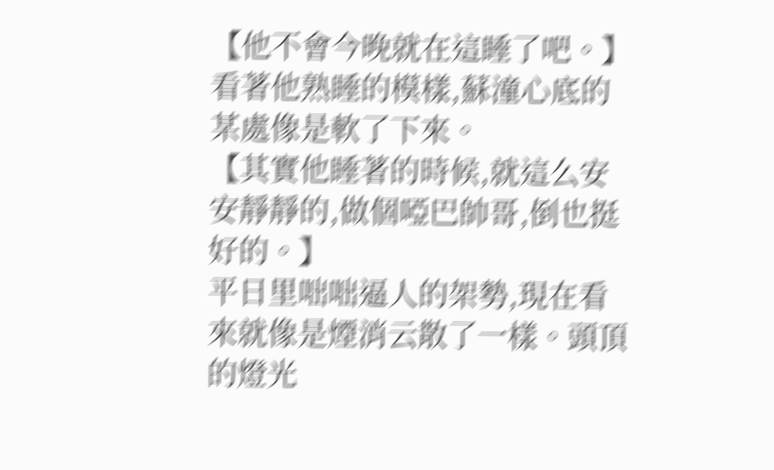【他不會今晚就在這睡了吧。】
看著他熟睡的模樣,蘇潼心底的某處像是軟了下來。
【其實他睡著的時候,就這么安安靜靜的,做個啞巴帥哥,倒也挺好的。】
平日里咄咄逼人的架勢,現在看來就像是煙消云散了一樣。頭頂的燈光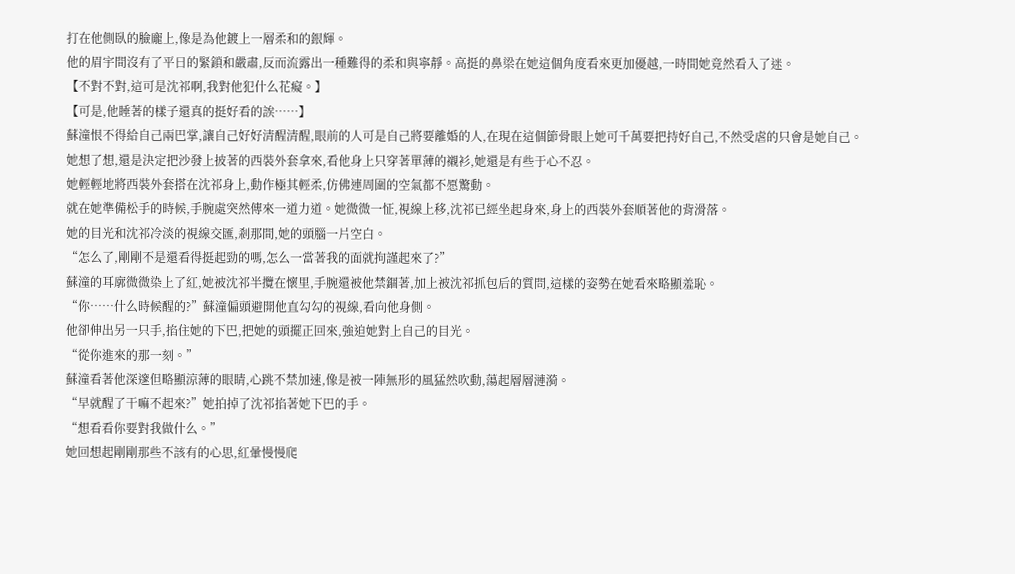打在他側臥的臉龐上,像是為他鍍上一層柔和的銀輝。
他的眉宇間沒有了平日的緊鎖和嚴肅,反而流露出一種難得的柔和與寧靜。高挺的鼻梁在她這個角度看來更加優越,一時間她竟然看入了迷。
【不對不對,這可是沈祁啊,我對他犯什么花癡。】
【可是,他睡著的樣子還真的挺好看的誒……】
蘇潼恨不得給自己兩巴掌,讓自己好好清醒清醒,眼前的人可是自己將要離婚的人,在現在這個節骨眼上她可千萬要把持好自己,不然受虐的只會是她自己。
她想了想,還是決定把沙發上披著的西裝外套拿來,看他身上只穿著單薄的襯衫,她還是有些于心不忍。
她輕輕地將西裝外套搭在沈祁身上,動作極其輕柔,仿佛連周圍的空氣都不愿驚動。
就在她準備松手的時候,手腕處突然傳來一道力道。她微微一怔,視線上移,沈祁已經坐起身來,身上的西裝外套順著他的背滑落。
她的目光和沈祁冷淡的視線交匯,剎那間,她的頭腦一片空白。
“怎么了,剛剛不是還看得挺起勁的嗎,怎么一當著我的面就拘謹起來了?”
蘇潼的耳廓微微染上了紅,她被沈祁半攬在懷里,手腕還被他禁錮著,加上被沈祁抓包后的質問,這樣的姿勢在她看來略顯羞恥。
“你……什么時候醒的?”蘇潼偏頭避開他直勾勾的視線,看向他身側。
他卻伸出另一只手,掐住她的下巴,把她的頭擺正回來,強迫她對上自己的目光。
“從你進來的那一刻。”
蘇潼看著他深邃但略顯涼薄的眼睛,心跳不禁加速,像是被一陣無形的風猛然吹動,蕩起層層漣漪。
“早就醒了干嘛不起來?”她拍掉了沈祁掐著她下巴的手。
“想看看你要對我做什么。”
她回想起剛剛那些不該有的心思,紅暈慢慢爬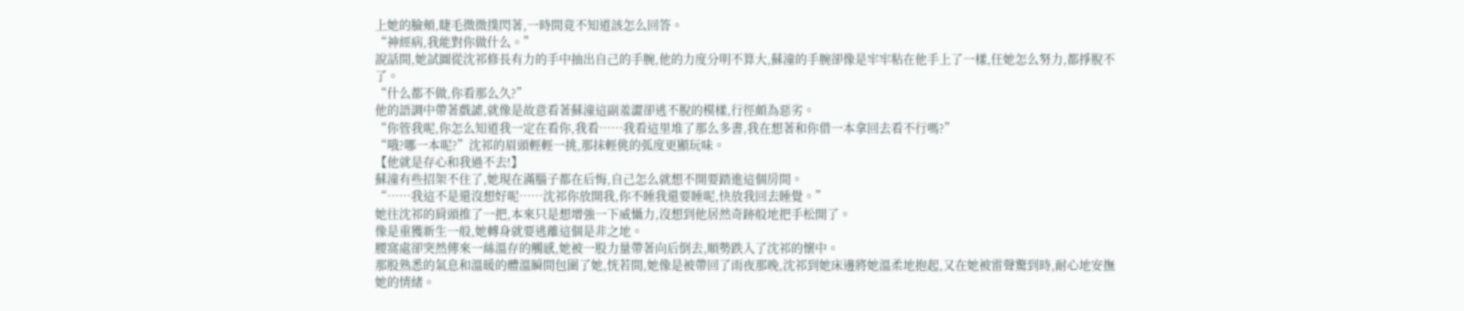上她的臉頰,睫毛微微撲閃著,一時間竟不知道該怎么回答。
“神經病,我能對你做什么。”
說話間,她試圖從沈祁修長有力的手中抽出自己的手腕,他的力度分明不算大,蘇潼的手腕卻像是牢牢粘在他手上了一樣,任她怎么努力,都掙脫不了。
“什么都不做,你看那么久?”
他的語調中帶著戲謔,就像是故意看著蘇潼這副羞澀卻逃不脫的模樣,行徑頗為惡劣。
“你管我呢,你怎么知道我一定在看你,我看……我看這里堆了那么多書,我在想著和你借一本拿回去看不行嗎?”
“哦?哪一本呢?”沈祁的眉頭輕輕一挑,那抹輕佻的弧度更顯玩味。
【他就是存心和我過不去!】
蘇潼有些招架不住了,她現在滿腦子都在后悔,自己怎么就想不開要踏進這個房間。
“……我這不是還沒想好呢……沈祁你放開我,你不睡我還要睡呢,快放我回去睡覺。”
她往沈祁的肩頭推了一把,本來只是想增強一下威懾力,沒想到他居然奇跡般地把手松開了。
像是重獲新生一般,她轉身就要逃離這個是非之地。
腰窩處卻突然傳來一絲溫存的觸感,她被一股力量帶著向后倒去,順勢跌入了沈祁的懷中。
那股熟悉的氣息和溫暖的體溫瞬間包圍了她,恍若間,她像是被帶回了雨夜那晚,沈祁到她床邊將她溫柔地抱起,又在她被雷聲驚到時,耐心地安撫她的情緒。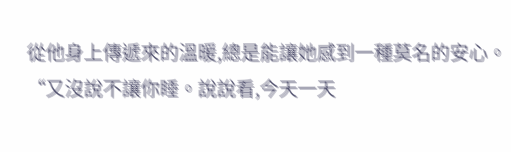從他身上傳遞來的溫暖,總是能讓她感到一種莫名的安心。
“又沒說不讓你睡。說說看,今天一天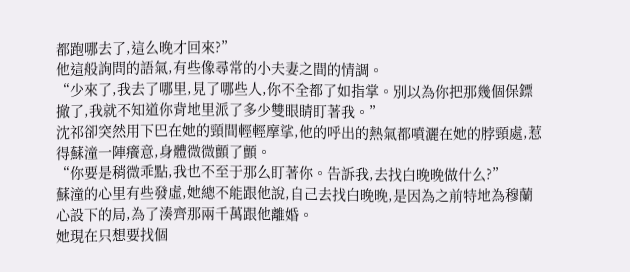都跑哪去了,這么晚才回來?”
他這般詢問的語氣,有些像尋常的小夫妻之間的情調。
“少來了,我去了哪里,見了哪些人,你不全都了如指掌。別以為你把那幾個保鏢撤了,我就不知道你背地里派了多少雙眼睛盯著我。”
沈祁卻突然用下巴在她的頸間輕輕摩挲,他的呼出的熱氣都噴灑在她的脖頸處,惹得蘇潼一陣癢意,身體微微顫了顫。
“你要是稍微乖點,我也不至于那么盯著你。告訴我,去找白晚晚做什么?”
蘇潼的心里有些發虛,她總不能跟他說,自己去找白晚晚,是因為之前特地為穆蘭心設下的局,為了湊齊那兩千萬跟他離婚。
她現在只想要找個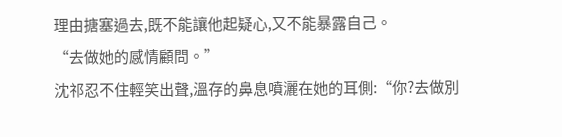理由搪塞過去,既不能讓他起疑心,又不能暴露自己。
“去做她的感情顧問。”
沈祁忍不住輕笑出聲,溫存的鼻息噴灑在她的耳側:“你?去做別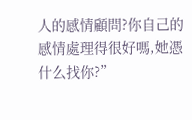人的感情顧問?你自己的感情處理得很好嗎,她憑什么找你?”